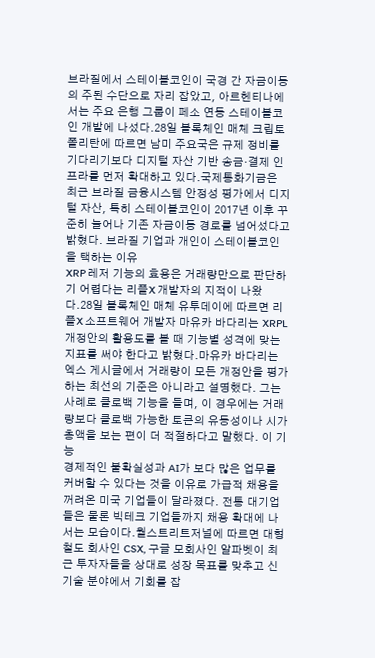브라질에서 스테이블코인이 국경 간 자금이동의 주된 수단으로 자리 잡았고, 아르헨티나에서는 주요 은행 그룹이 페소 연동 스테이블코인 개발에 나섰다.28일 블록체인 매체 크립토폴리탄에 따르면 남미 주요국은 규제 정비를 기다리기보다 디지털 자산 기반 송금·결제 인프라를 먼저 확대하고 있다.국제통화기금은 최근 브라질 금융시스템 안정성 평가에서 디지털 자산, 특히 스테이블코인이 2017년 이후 꾸준히 늘어나 기존 자금이동 경로를 넘어섰다고 밝혔다. 브라질 기업과 개인이 스테이블코인을 택하는 이유
XRP 레저 기능의 효용은 거래량만으로 판단하기 어렵다는 리플X 개발자의 지적이 나왔다.28일 블록체인 매체 유투데이에 따르면 리플X 소프트웨어 개발자 마유카 바다리는 XRPL 개정안의 활용도를 볼 때 기능별 성격에 맞는 지표를 써야 한다고 밝혔다.마유카 바다리는 엑스 게시글에서 거래량이 모든 개정안을 평가하는 최선의 기준은 아니라고 설명했다. 그는 사례로 클로백 기능을 들며, 이 경우에는 거래량보다 클로백 가능한 토큰의 유동성이나 시가총액을 보는 편이 더 적절하다고 말했다. 이 기능
경제적인 불확실성과 AI가 보다 많은 업무를 커버할 수 있다는 것을 이유로 가급적 채용을 꺼려온 미국 기업들이 달라졌다. 전통 대기업들은 물론 빅테크 기업들까지 채용 확대에 나서는 모습이다.월스트리트저널에 따르면 대형 철도 회사인 CSX, 구글 모회사인 알파벳이 최근 투자자들을 상대로 성장 목표를 맞추고 신기술 분야에서 기회를 잡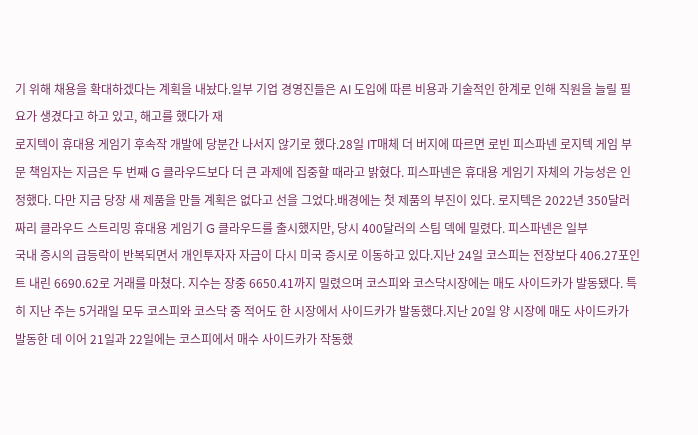기 위해 채용을 확대하겠다는 계획을 내놨다.일부 기업 경영진들은 AI 도입에 따른 비용과 기술적인 한계로 인해 직원을 늘릴 필요가 생겼다고 하고 있고, 해고를 했다가 재
로지텍이 휴대용 게임기 후속작 개발에 당분간 나서지 않기로 했다.28일 IT매체 더 버지에 따르면 로빈 피스파넨 로지텍 게임 부문 책임자는 지금은 두 번째 G 클라우드보다 더 큰 과제에 집중할 때라고 밝혔다. 피스파넨은 휴대용 게임기 자체의 가능성은 인정했다. 다만 지금 당장 새 제품을 만들 계획은 없다고 선을 그었다.배경에는 첫 제품의 부진이 있다. 로지텍은 2022년 350달러짜리 클라우드 스트리밍 휴대용 게임기 G 클라우드를 출시했지만, 당시 400달러의 스팀 덱에 밀렸다. 피스파넨은 일부
국내 증시의 급등락이 반복되면서 개인투자자 자금이 다시 미국 증시로 이동하고 있다.지난 24일 코스피는 전장보다 406.27포인트 내린 6690.62로 거래를 마쳤다. 지수는 장중 6650.41까지 밀렸으며 코스피와 코스닥시장에는 매도 사이드카가 발동됐다. 특히 지난 주는 5거래일 모두 코스피와 코스닥 중 적어도 한 시장에서 사이드카가 발동했다.지난 20일 양 시장에 매도 사이드카가 발동한 데 이어 21일과 22일에는 코스피에서 매수 사이드카가 작동했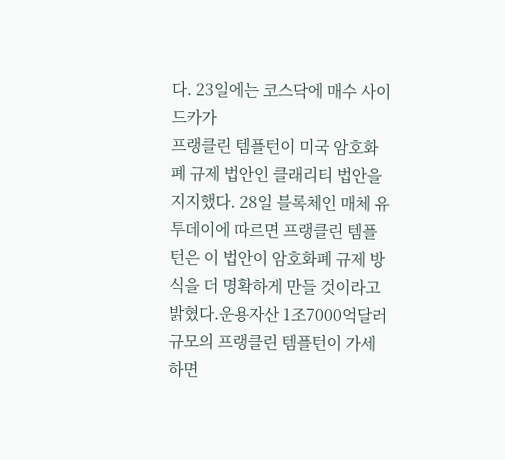다. 23일에는 코스닥에 매수 사이드카가
프랭클린 템플턴이 미국 암호화폐 규제 법안인 클래리티 법안을 지지했다. 28일 블록체인 매체 유투데이에 따르면 프랭클린 템플턴은 이 법안이 암호화폐 규제 방식을 더 명확하게 만들 것이라고 밝혔다.운용자산 1조7000억달러 규모의 프랭클린 템플턴이 가세하면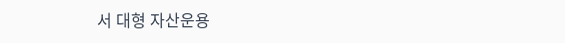서 대형 자산운용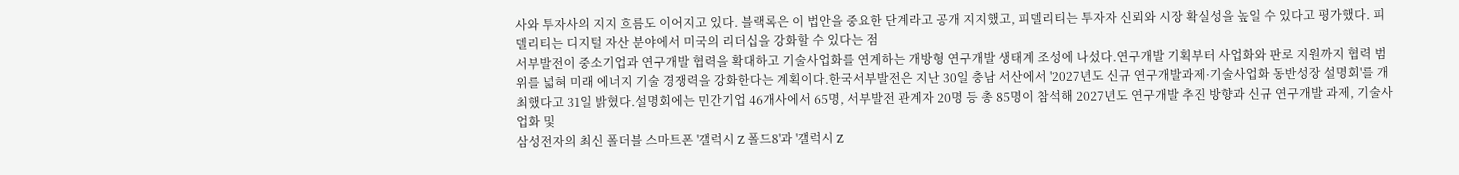사와 투자사의 지지 흐름도 이어지고 있다. 블랙록은 이 법안을 중요한 단계라고 공개 지지했고, 피델리티는 투자자 신뢰와 시장 확실성을 높일 수 있다고 평가했다. 피델리티는 디지털 자산 분야에서 미국의 리더십을 강화할 수 있다는 점
서부발전이 중소기업과 연구개발 협력을 확대하고 기술사업화를 연계하는 개방형 연구개발 생태계 조성에 나섰다.연구개발 기획부터 사업화와 판로 지원까지 협력 범위를 넓혀 미래 에너지 기술 경쟁력을 강화한다는 계획이다.한국서부발전은 지난 30일 충남 서산에서 '2027년도 신규 연구개발과제·기술사업화 동반성장 설명회'를 개최했다고 31일 밝혔다.설명회에는 민간기업 46개사에서 65명, 서부발전 관계자 20명 등 총 85명이 참석해 2027년도 연구개발 추진 방향과 신규 연구개발 과제, 기술사업화 및
삼성전자의 최신 폴더블 스마트폰 '갤럭시 Z 폴드8'과 '갤럭시 Z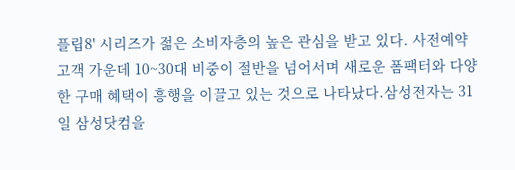플립8' 시리즈가 젊은 소비자층의 높은 관심을 받고 있다. 사전예약 고객 가운데 10~30대 비중이 절반을 넘어서며 새로운 폼팩터와 다양한 구매 혜택이 흥행을 이끌고 있는 것으로 나타났다.삼성전자는 31일 삼성닷컴을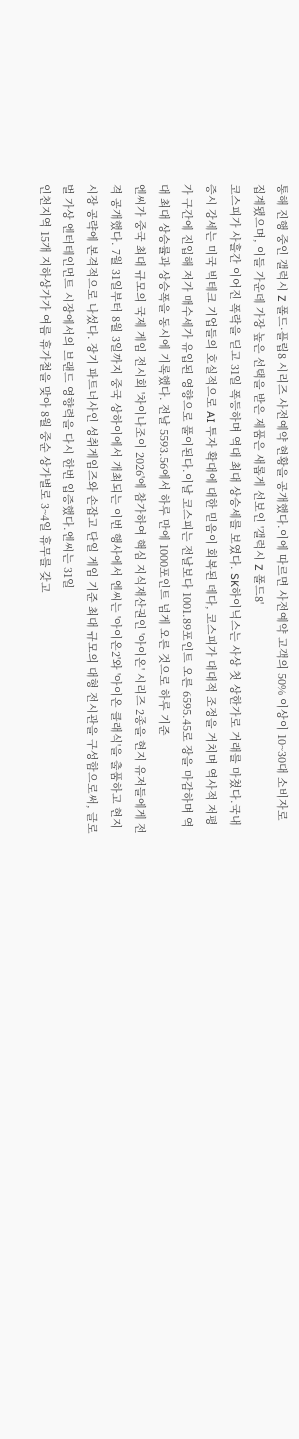통해 진행 중인 갤럭시 Z 폴드·플립8 시리즈 사전예약 현황을 공개했다.이에 따르면 사전예약 고객의 50% 이상이 10~30대 소비자로 집계됐으며, 이들 가운데 가장 높은 선택을 받은 제품은 새롭게 선보인 '갤럭시 Z 폴드8'
코스피가 사흘간 이어진 폭락을 딛고 31일 폭등하며 역대 최대 상승세를 보였다. SK하이닉스는 사상 첫 상한가로 거래를 마쳤다.국내 증시 강세는 미국 빅테크 기업들의 호실적으로 AI 투자 확대에 대한 믿음이 회복된 데다, 코스피가 대대적 조정을 거치며 역사적 저평가 구간에 진입해 저가 매수세가 유입된 영향으로 풀이된다.이날 코스피는 전날보다 1001.89포인트 오른 6595.45로 장을 마감하며 역대 최대 상승률과 상승폭을 동시에 기록했다. 전날 5593.56에서 하루 만에 1000포인트 넘게 오른 것으로 하루 기준
엔씨가 중국 최대 규모의 국제 게임 전시회 '차이나조이 2026'에 참가하여 핵심 지식재산권인 '아이온' 시리즈 2종을 현지 유저들에게 전격 공개했다. 7월 31일부터 8월 3일까지 중국 상하이에서 개최되는 이번 행사에서 엔씨는 '아이온2'와 '아이온 클래식'을 출품하고 현지 시장 공략에 본격적으로 나섰다. 장기 파트너사인 성취게임즈와 손잡고 단일 게임 기준 최대 규모의 대형 전시관을 구성함으로써, 글로벌 가상 엔터테인먼트 시장에서의 브랜드 영향력을 다시 한번 입증했다.엔씨는 31일
인천지역 15개 지하상가가 여름 휴가철을 맞아 8월 중순 상가별로 3~4일 휴무를 갖고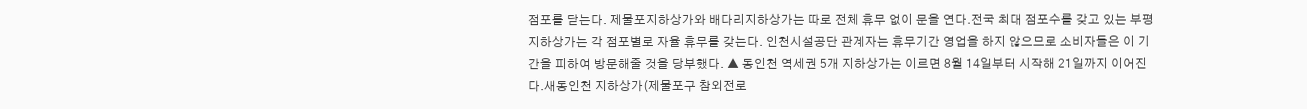점포를 닫는다. 제물포지하상가와 배다리지하상가는 따로 전체 휴무 없이 문을 연다.전국 최대 점포수를 갖고 있는 부평지하상가는 각 점포별로 자율 휴무를 갖는다. 인천시설공단 관계자는 휴무기간 영업을 하지 않으므로 소비자들은 이 기간을 피하여 방문해줄 것을 당부했다. ▲ 동인천 역세권 5개 지하상가는 이르면 8월 14일부터 시작해 21일까지 이어진다.새동인천 지하상가(제물포구 참외전로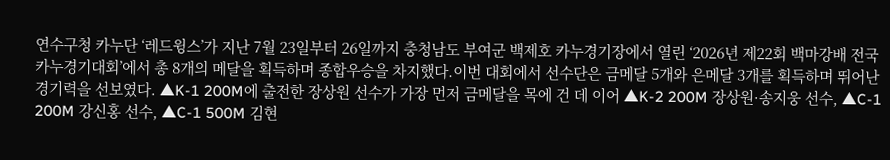연수구청 카누단 ‘레드윙스’가 지난 7월 23일부터 26일까지 충청남도 부여군 백제호 카누경기장에서 열린 ‘2026년 제22회 백마강배 전국카누경기대회’에서 총 8개의 메달을 획득하며 종합우승을 차지했다.이번 대회에서 선수단은 금메달 5개와 은메달 3개를 획득하며 뛰어난 경기력을 선보였다. ▲K-1 200M에 출전한 장상원 선수가 가장 먼저 금메달을 목에 건 데 이어 ▲K-2 200M 장상원·송지웅 선수, ▲C-1 200M 강신홍 선수, ▲C-1 500M 김현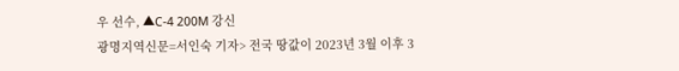우 선수, ▲C-4 200M 강신
광명지역신문=서인숙 기자> 전국 땅값이 2023년 3월 이후 3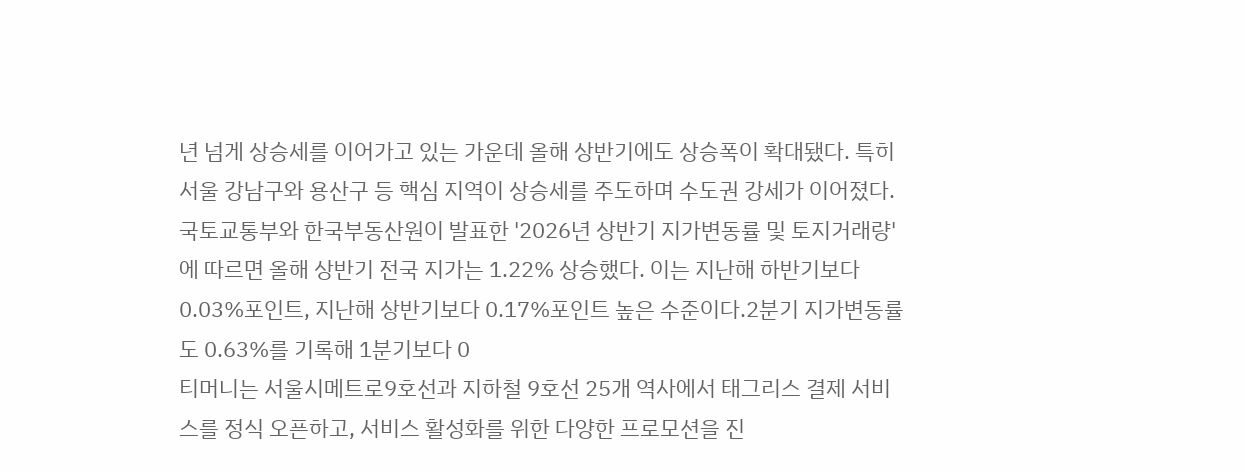년 넘게 상승세를 이어가고 있는 가운데 올해 상반기에도 상승폭이 확대됐다. 특히 서울 강남구와 용산구 등 핵심 지역이 상승세를 주도하며 수도권 강세가 이어졌다.국토교통부와 한국부동산원이 발표한 '2026년 상반기 지가변동률 및 토지거래량'에 따르면 올해 상반기 전국 지가는 1.22% 상승했다. 이는 지난해 하반기보다 0.03%포인트, 지난해 상반기보다 0.17%포인트 높은 수준이다.2분기 지가변동률도 0.63%를 기록해 1분기보다 0
티머니는 서울시메트로9호선과 지하철 9호선 25개 역사에서 태그리스 결제 서비스를 정식 오픈하고, 서비스 활성화를 위한 다양한 프로모션을 진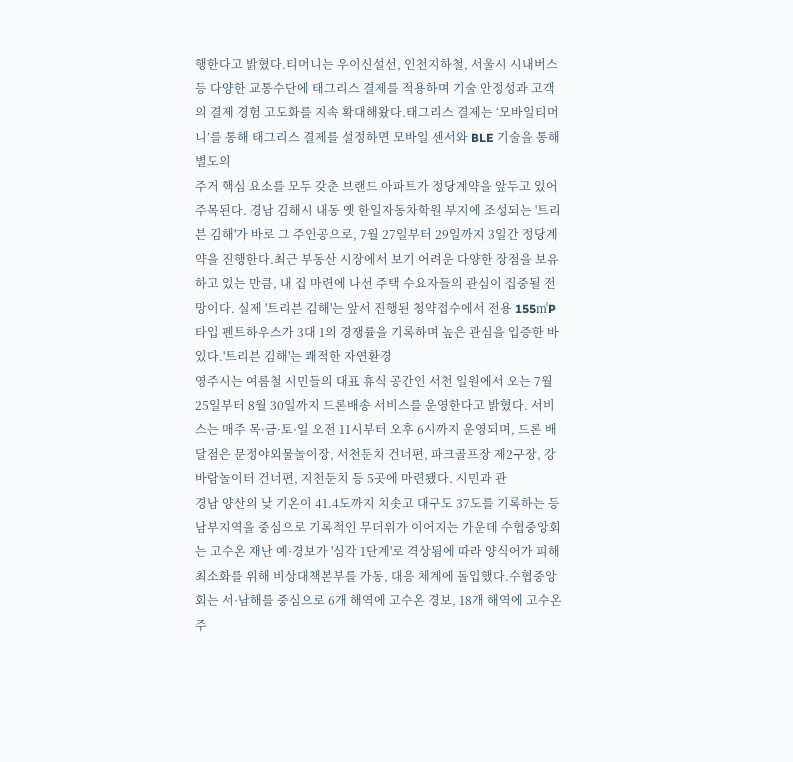행한다고 밝혔다.티머니는 우이신설선, 인천지하철, 서울시 시내버스 등 다양한 교통수단에 태그리스 결제를 적용하며 기술 안정성과 고객의 결제 경험 고도화를 지속 확대해왔다.태그리스 결제는 ‘모바일티머니’를 통해 태그리스 결제를 설정하면 모바일 센서와 BLE 기술을 통해 별도의
주거 핵심 요소를 모두 갖춘 브랜드 아파트가 정당계약을 앞두고 있어 주목된다. 경남 김해시 내동 옛 한일자동차학원 부지에 조성되는 '트리븐 김해'가 바로 그 주인공으로, 7월 27일부터 29일까지 3일간 정당계약을 진행한다.최근 부동산 시장에서 보기 어려운 다양한 장점을 보유하고 있는 만큼, 내 집 마련에 나선 주택 수요자들의 관심이 집중될 전망이다. 실제 '트리븐 김해'는 앞서 진행된 청약접수에서 전용 155㎡P 타입 펜트하우스가 3대 1의 경쟁률을 기록하며 높은 관심을 입증한 바 있다.'트리븐 김해'는 쾌적한 자연환경
영주시는 여름철 시민들의 대표 휴식 공간인 서천 일원에서 오는 7월 25일부터 8월 30일까지 드론배송 서비스를 운영한다고 밝혔다. 서비스는 매주 목·금·토·일 오전 11시부터 오후 6시까지 운영되며, 드론 배달점은 문정야외물놀이장, 서천둔치 건너편, 파크골프장 제2구장, 강바람놀이터 건너편, 지천둔치 등 5곳에 마련됐다. 시민과 관
경남 양산의 낮 기온이 41.4도까지 치솟고 대구도 37도를 기록하는 등 남부지역을 중심으로 기록적인 무더위가 이어지는 가운데 수협중앙회는 고수온 재난 예·경보가 '심각 1단계'로 격상됨에 따라 양식어가 피해 최소화를 위해 비상대책본부를 가동, 대응 체계에 돌입했다.수협중앙회는 서·남해를 중심으로 6개 해역에 고수온 경보, 18개 해역에 고수온 주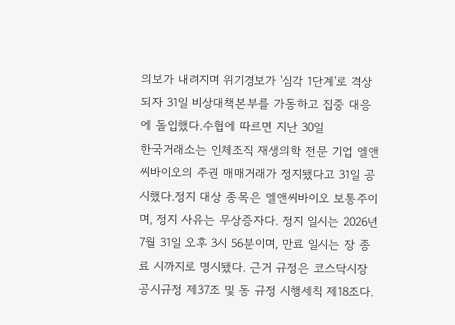의보가 내려지며 위기경보가 '심각 1단계'로 격상되자 31일 비상대책본부를 가동하고 집중 대응에 돌입했다.수협에 따르면 지난 30일
한국거래소는 인체조직 재생의학 전문 기업 엘앤씨바이오의 주권 매매거래가 정지됐다고 31일 공시했다.정지 대상 종목은 엘앤씨바이오 보통주이며, 정지 사유는 무상증자다. 정지 일시는 2026년 7월 31일 오후 3시 56분이며, 만료 일시는 장 종료 시까지로 명시됐다. 근거 규정은 코스닥시장공시규정 제37조 및 동 규정 시행세칙 제18조다.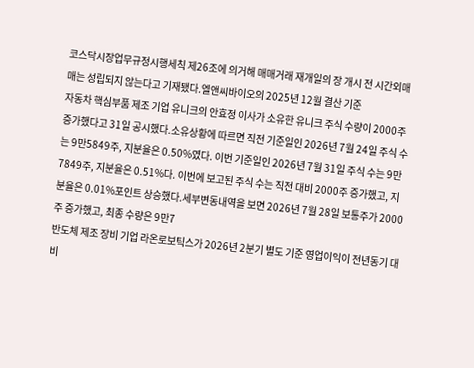코스닥시장업무규정시행세칙 제26조에 의거해 매매거래 재개일의 장 개시 전 시간외매매는 성립되지 않는다고 기재됐다.엘앤씨바이오의 2025년 12월 결산 기준
자동차 핵심부품 제조 기업 유니크의 안효정 이사가 소유한 유니크 주식 수량이 2000주 증가했다고 31일 공시했다.소유상황에 따르면 직전 기준일인 2026년 7월 24일 주식 수는 9만5849주, 지분율은 0.50%였다. 이번 기준일인 2026년 7월 31일 주식 수는 9만7849주, 지분율은 0.51%다. 이번에 보고된 주식 수는 직전 대비 2000주 증가했고, 지분율은 0.01%포인트 상승했다.세부변동내역을 보면 2026년 7월 28일 보통주가 2000주 증가했고, 최종 수량은 9만7
반도체 제조 장비 기업 라온로보틱스가 2026년 2분기 별도 기준 영업이익이 전년동기 대비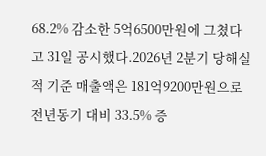68.2% 감소한 5억6500만원에 그쳤다고 31일 공시했다.2026년 2분기 당해실적 기준 매출액은 181억9200만원으로 전년동기 대비 33.5% 증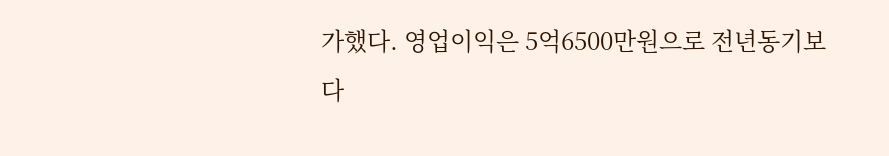가했다. 영업이익은 5억6500만원으로 전년동기보다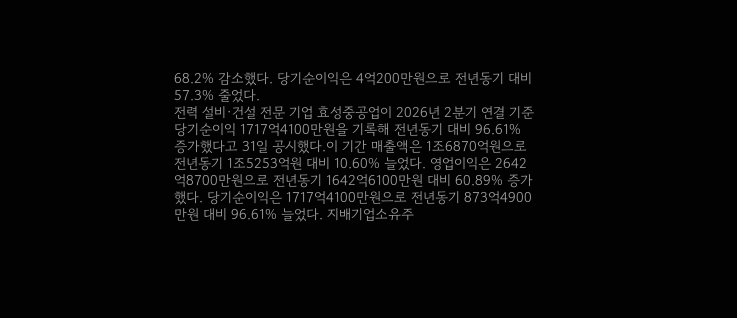68.2% 감소했다. 당기순이익은 4억200만원으로 전년동기 대비 57.3% 줄었다.
전력 설비·건설 전문 기업 효성중공업이 2026년 2분기 연결 기준 당기순이익 1717억4100만원을 기록해 전년동기 대비 96.61% 증가했다고 31일 공시했다.이 기간 매출액은 1조6870억원으로 전년동기 1조5253억원 대비 10.60% 늘었다. 영업이익은 2642억8700만원으로 전년동기 1642억6100만원 대비 60.89% 증가했다. 당기순이익은 1717억4100만원으로 전년동기 873억4900만원 대비 96.61% 늘었다. 지배기업소유주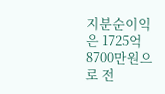지분순이익은 1725억8700만원으로 전